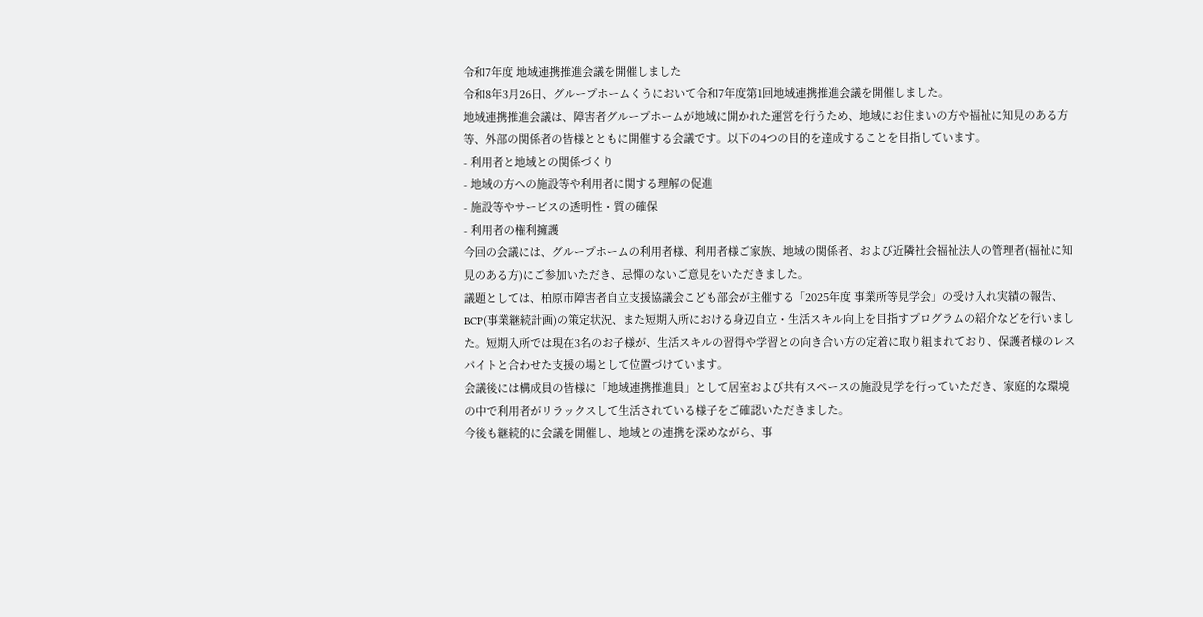令和7年度 地域連携推進会議を開催しました
令和8年3月26日、グループホームくうにおいて令和7年度第1回地域連携推進会議を開催しました。
地域連携推進会議は、障害者グループホームが地域に開かれた運営を行うため、地域にお住まいの方や福祉に知見のある方等、外部の関係者の皆様とともに開催する会議です。以下の4つの目的を達成することを目指しています。
- 利用者と地域との関係づくり
- 地域の方への施設等や利用者に関する理解の促進
- 施設等やサービスの透明性・質の確保
- 利用者の権利擁護
今回の会議には、グループホームの利用者様、利用者様ご家族、地域の関係者、および近隣社会福祉法人の管理者(福祉に知見のある方)にご参加いただき、忌憚のないご意見をいただきました。
議題としては、柏原市障害者自立支援協議会こども部会が主催する「2025年度 事業所等見学会」の受け入れ実績の報告、BCP(事業継続計画)の策定状況、また短期入所における身辺自立・生活スキル向上を目指すプログラムの紹介などを行いました。短期入所では現在3名のお子様が、生活スキルの習得や学習との向き合い方の定着に取り組まれており、保護者様のレスパイトと合わせた支援の場として位置づけています。
会議後には構成員の皆様に「地域連携推進員」として居室および共有スペースの施設見学を行っていただき、家庭的な環境の中で利用者がリラックスして生活されている様子をご確認いただきました。
今後も継続的に会議を開催し、地域との連携を深めながら、事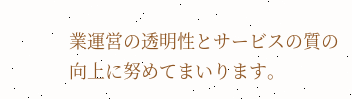業運営の透明性とサービスの質の向上に努めてまいります。